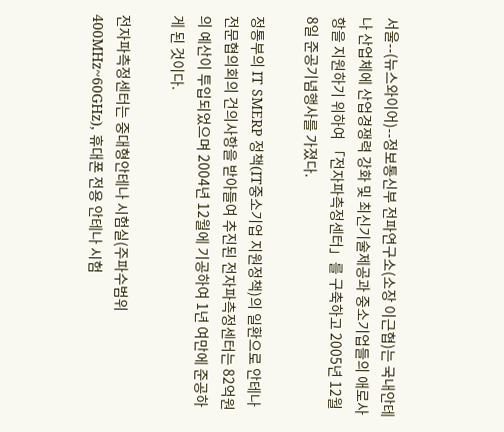서울--(뉴스와이어)--정보통신부 전파연구소(소장 이근협)는 국내안테나 산업체에 산업경쟁력 강화 및 최신기술제공과 중소기업들의 애로사항을 지원하기 위하여 「전자파측정센터」를 구축하고 2005년 12월 8일 준공기념행사를 가졌다.

정통부의 IT SMERP 정책(IT중소기업 지원정책)의 일환으로 안테나 전문협의회의 건의사항을 받아들여 추진된 전자파측정센터는 82억원의 예산이 투입되었으며 2004년 12월에 기공하여 1년 여만에 준공하게 된 것이다.

전자파측정센터는 중대형안테나 시험실(주파수범위 400MHz~60GHz), 휴대폰 전용 안테나 시험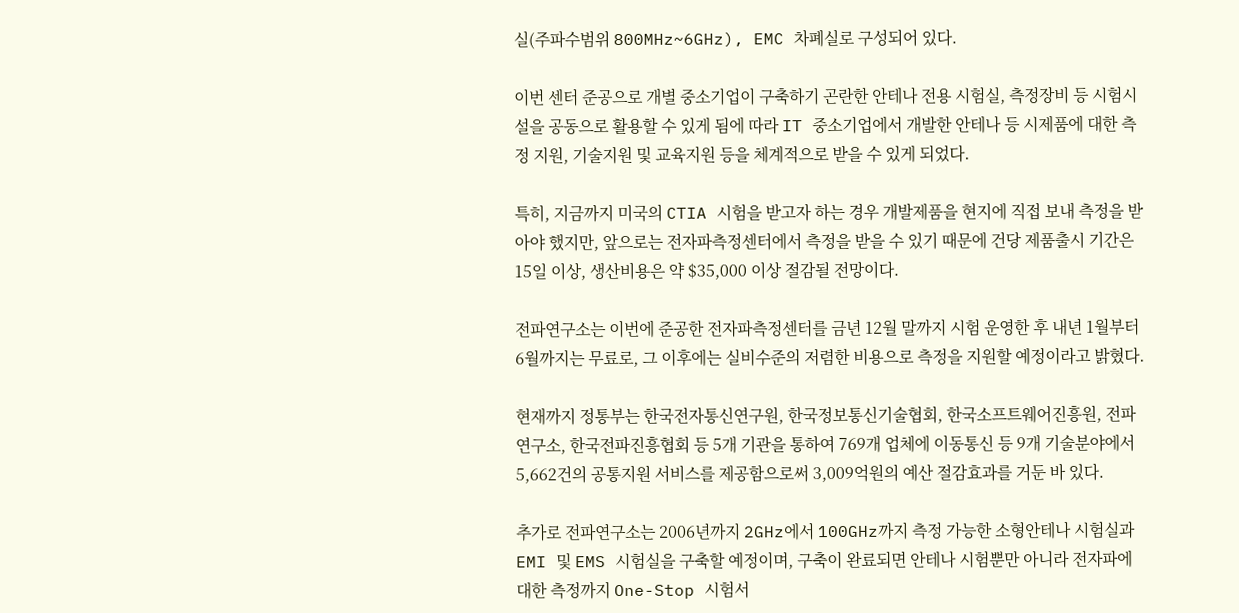실(주파수범위 800MHz~6GHz), EMC 차폐실로 구성되어 있다.

이번 센터 준공으로 개별 중소기업이 구축하기 곤란한 안테나 전용 시험실, 측정장비 등 시험시설을 공동으로 활용할 수 있게 됨에 따라 IT 중소기업에서 개발한 안테나 등 시제품에 대한 측정 지원, 기술지원 및 교육지원 등을 체계적으로 받을 수 있게 되었다.

특히, 지금까지 미국의 CTIA 시험을 받고자 하는 경우 개발제품을 현지에 직접 보내 측정을 받아야 했지만, 앞으로는 전자파측정센터에서 측정을 받을 수 있기 때문에 건당 제품출시 기간은 15일 이상, 생산비용은 약 $35,000 이상 절감될 전망이다.

전파연구소는 이번에 준공한 전자파측정센터를 금년 12월 말까지 시험 운영한 후 내년 1월부터 6월까지는 무료로, 그 이후에는 실비수준의 저렴한 비용으로 측정을 지원할 예정이라고 밝혔다.

현재까지 정통부는 한국전자통신연구원, 한국정보통신기술협회, 한국소프트웨어진흥원, 전파연구소, 한국전파진흥협회 등 5개 기관을 통하여 769개 업체에 이동통신 등 9개 기술분야에서 5,662건의 공통지원 서비스를 제공함으로써 3,009억원의 예산 절감효과를 거둔 바 있다.

추가로 전파연구소는 2006년까지 2GHz에서 100GHz까지 측정 가능한 소형안테나 시험실과 EMI 및 EMS 시험실을 구축할 예정이며, 구축이 완료되면 안테나 시험뿐만 아니라 전자파에 대한 측정까지 One-Stop 시험서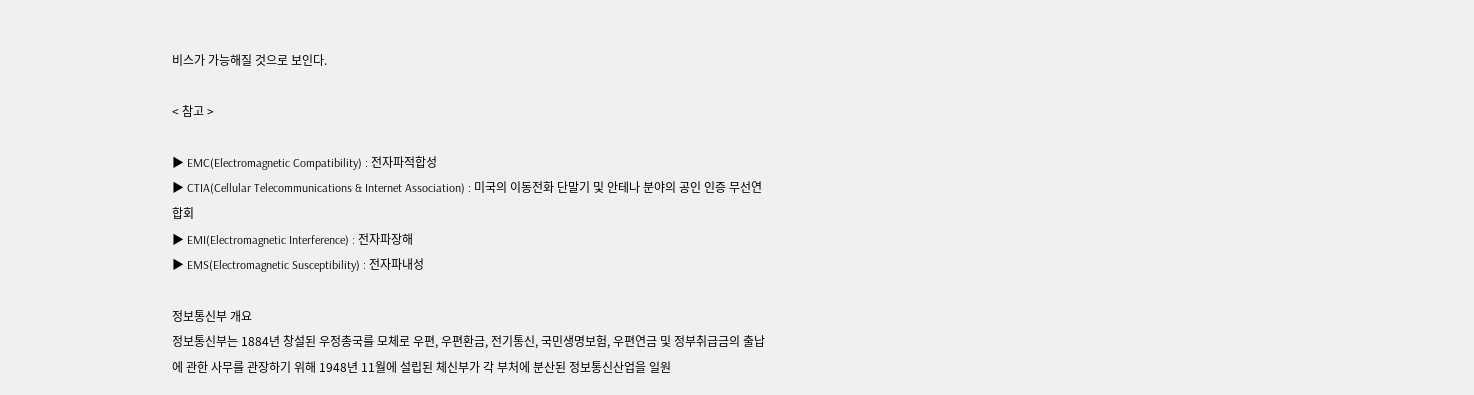비스가 가능해질 것으로 보인다.

< 참고 >

▶ EMC(Electromagnetic Compatibility) : 전자파적합성
▶ CTIA(Cellular Telecommunications & Internet Association) : 미국의 이동전화 단말기 및 안테나 분야의 공인 인증 무선연합회
▶ EMI(Electromagnetic Interference) : 전자파장해
▶ EMS(Electromagnetic Susceptibility) : 전자파내성

정보통신부 개요
정보통신부는 1884년 창설된 우정총국를 모체로 우편, 우편환금, 전기통신, 국민생명보험, 우편연금 및 정부취급금의 출납에 관한 사무를 관장하기 위해 1948년 11월에 설립된 체신부가 각 부처에 분산된 정보통신산업을 일원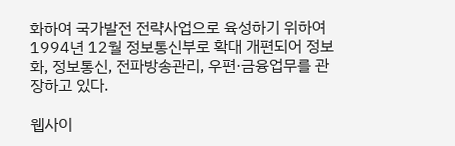화하여 국가발전 전략사업으로 육성하기 위하여 1994년 12월 정보통신부로 확대 개편되어 정보화, 정보통신, 전파방송관리, 우편·금융업무를 관장하고 있다.

웹사이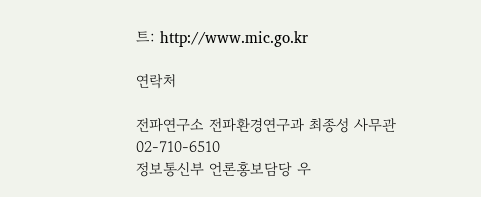트: http://www.mic.go.kr

연락처

전파연구소 전파환경연구과 최종성 사무관 02-710-6510
정보통신부 언론홍보담당 우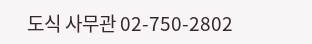도식 사무관 02-750-2802